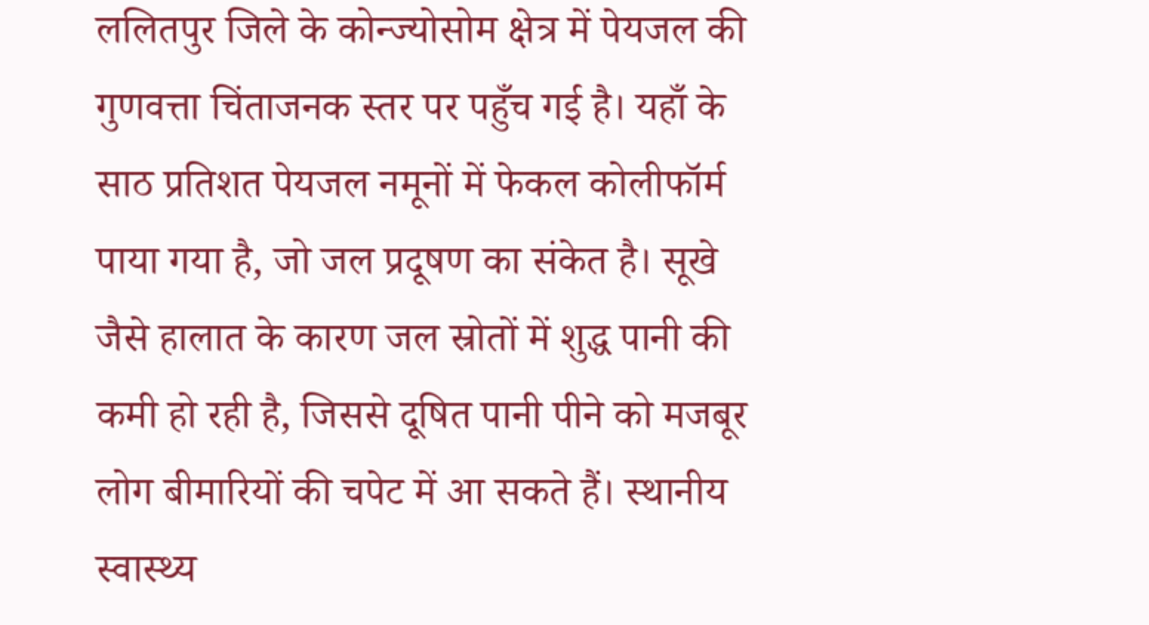ललितपुर जिले के कोन्ज्योसोम क्षेत्र में पेयजल की गुणवत्ता चिंताजनक स्तर पर पहुँच गई है। यहाँ के साठ प्रतिशत पेयजल नमूनों में फेकल कोलीफॉर्म पाया गया है, जो जल प्रदूषण का संकेत है। सूखे जैसे हालात के कारण जल स्रोतों में शुद्ध पानी की कमी हो रही है, जिससे दूषित पानी पीने को मजबूर लोग बीमारियों की चपेट में आ सकते हैं। स्थानीय स्वास्थ्य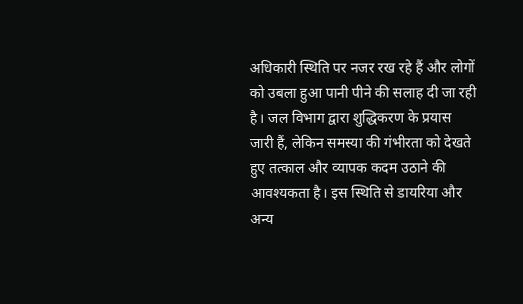अधिकारी स्थिति पर नजर रख रहे हैं और लोगों को उबला हुआ पानी पीने की सलाह दी जा रही है। जल विभाग द्वारा शुद्धिकरण के प्रयास जारी हैं, लेकिन समस्या की गंभीरता को देखते हुए तत्काल और व्यापक कदम उठाने की आवश्यकता है। इस स्थिति से डायरिया और अन्य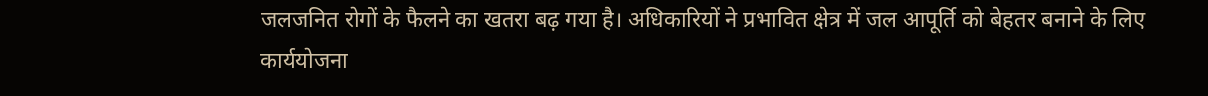जलजनित रोगों के फैलने का खतरा बढ़ गया है। अधिकारियों ने प्रभावित क्षेत्र में जल आपूर्ति को बेहतर बनाने के लिए कार्ययोजना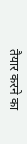तैयार करने का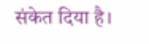संकेत दिया है।